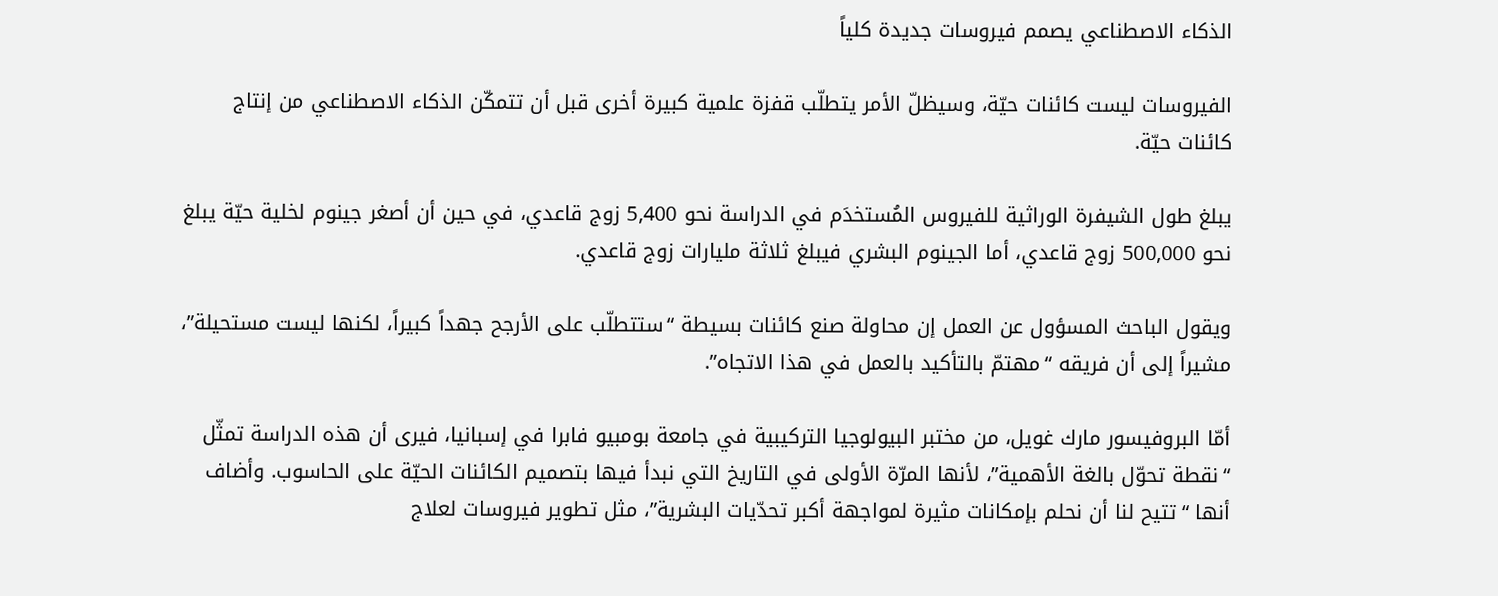الذكاء الاصطناعي يصمم فيروسات جديدة كلياً

الفيروسات ليست كائنات حيّة، وسيظلّ الأمر يتطلّب قفزة علمية كبيرة أخرى قبل أن تتمكّن الذكاء الاصطناعي من إنتاج كائنات حيّة.

يبلغ طول الشيفرة الوراثية للفيروس المُستخدَم في الدراسة نحو 5,400 زوج قاعدي، في حين أن أصغر جينوم لخلية حيّة يبلغ نحو 500,000 زوج قاعدي، أما الجينوم البشري فيبلغ ثلاثة مليارات زوج قاعدي.

ويقول الباحث المسؤول عن العمل إن محاولة صنع كائنات بسيطة “ستتطلّب على الأرجح جهداً كبيراً، لكنها ليست مستحيلة”، مشيراً إلى أن فريقه “مهتمّ بالتأكيد بالعمل في هذا الاتجاه”.

أمّا البروفيسور مارك غويل، من مختبر البيولوجيا التركيبية في جامعة بومبيو فابرا في إسبانيا، فيرى أن هذه الدراسة تمثّل “نقطة تحوّل بالغة الأهمية”، لأنها المرّة الأولى في التاريخ التي نبدأ فيها بتصميم الكائنات الحيّة على الحاسوب. وأضاف أنها “تتيح لنا أن نحلم بإمكانات مثيرة لمواجهة أكبر تحدّيات البشرية”، مثل تطوير فيروسات لعلاج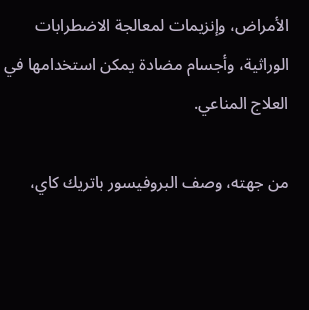الأمراض، وإنزيمات لمعالجة الاضطرابات الوراثية، وأجسام مضادة يمكن استخدامها في العلاج المناعي.

من جهته، وصف البروفيسور باتريك كاي،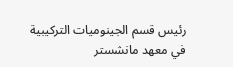رئيس قسم الجينوميات التركيبية في معهد مانشستر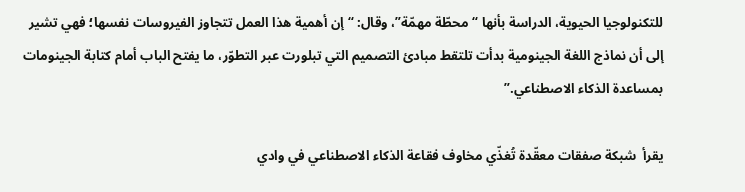للتكنولوجيا الحيوية، الدراسة بأنها “محطّة مهمّة”، وقال: “إن أهمية هذا العمل تتجاوز الفيروسات نفسها؛ فهي تشير إلى أن نماذج اللغة الجينومية بدأت تلتقط مبادئ التصميم التي تبلورت عبر التطوّر، ما يفتح الباب أمام كتابة الجينومات بمساعدة الذكاء الاصطناعي.”

يقرأ  شبكة صفقات معقّدة تُغذّي مخاوف فقاعة الذكاء الاصطناعي في وادي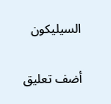السيليكون

أضف تعليق